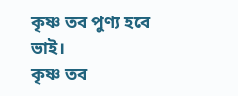কৃষ্ণ তব পুণ্য হবে ভাই।
কৃষ্ণ তব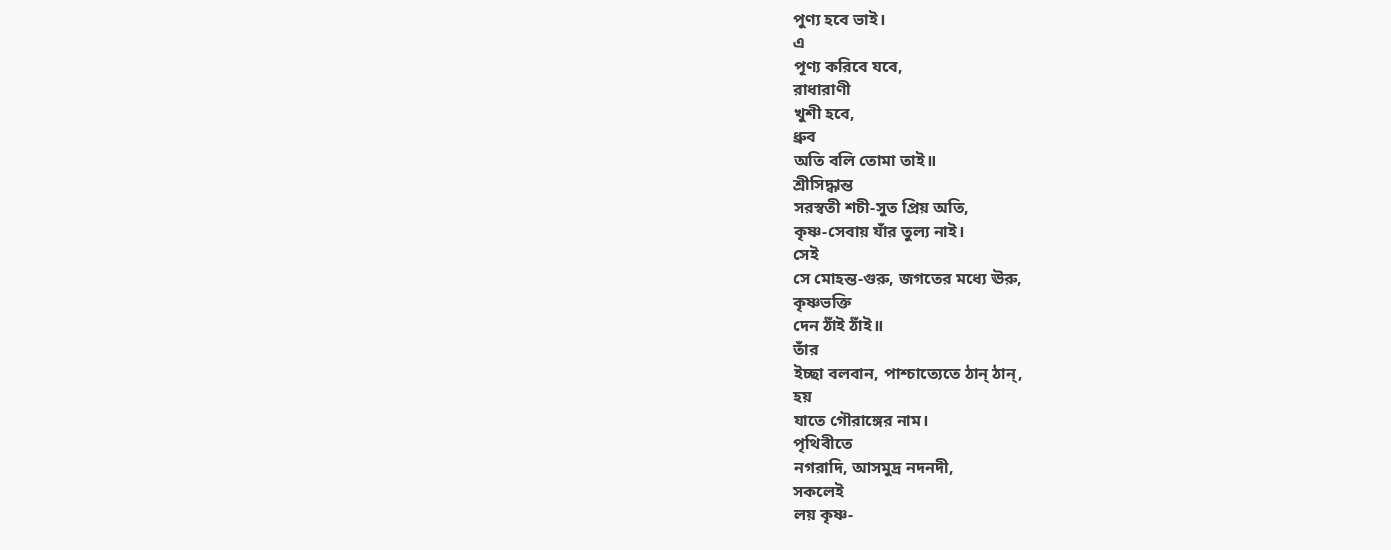পুণ্য হবে ভাই।
এ
পূণ্য করিবে যবে,
রাধারাণী
খুশী হবে,
ধ্রুব
অতি বলি তোমা তাই॥
শ্রীসিদ্ধান্ত
সরস্বতী শচী-সুত প্রিয় অতি,
কৃষ্ণ-সেবায় যাঁর তুল্য নাই।
সেই
সে মোহন্ত-গুরু, জগতের মধ্যে ঊরু,
কৃষ্ণভক্তি
দেন ঠাঁই ঠাঁই॥
তাঁর
ইচ্ছা বলবান, পাশ্চাত্যেতে ঠান্ ঠান্,
হয়
যাতে গৌরাঙ্গের নাম।
পৃথিবীতে
নগরাদি, আসমুদ্র নদনদী,
সকলেই
লয় কৃষ্ণ-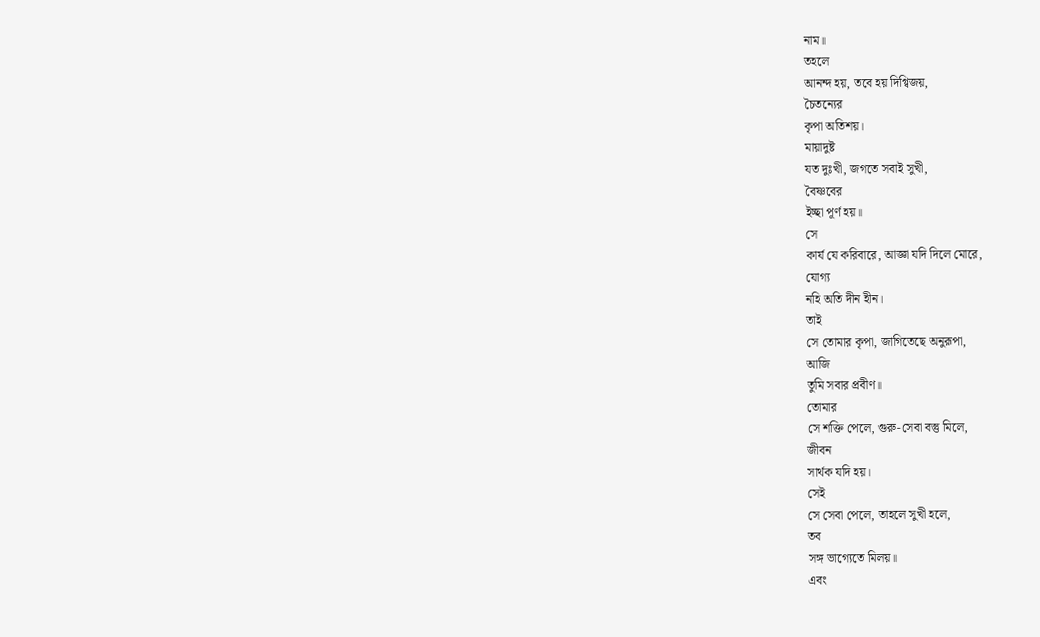নাম॥
তহলে
আনন্দ হয়, তবে হয় দিগ্বিজয়,
চৈতন্যের
কৃপা অতিশয়।
মায়াদুষ্ট
যত দুঃখী, জগতে সবাই সুখী,
বৈষ্ণবের
ইচ্ছা পূর্ণ হয়॥
সে
কার্য যে করিবারে, আজ্ঞা যদি দিলে মোরে,
যোগ্য
নহি অতি দীন হীন।
তাই
সে তোমার কৃপা, জাগিতেছে অনুরূপা,
আজি
তুমি সবার প্রবীণ॥
তোমার
সে শক্তি পেলে, গুরু-সেবা বস্তু মিলে,
জীবন
সার্থক যদি হয়।
সেই
সে সেবা পেলে, তাহলে সুখী হলে,
তব
সঙ্গ ভাগ্যেতে মিলয়॥
এবং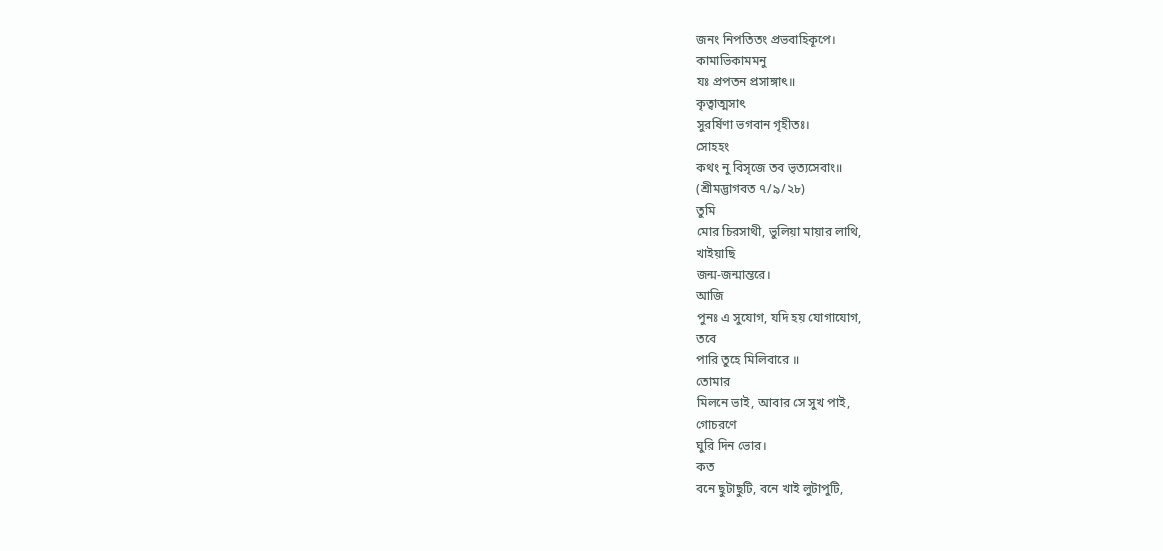জনং নিপতিতং প্রভবাহিকূপে।
কামাভিকামমনু
যঃ প্রপতন প্রসাঙ্গাৎ॥
কৃত্বাত্মসাৎ
সুরর্ষিণা ভগবান গৃহীতঃ।
সোহহং
কথং নু বিসৃজে তব ভৃত্যসেবাং॥
(শ্রীমদ্ভাগবত ৭/৯/২৮)
তুমি
মোর চিরসাথী, ভুলিয়া মায়ার লাথি,
খাইয়াছি
জন্ম-জন্মান্তরে।
আজি
পুনঃ এ সুযোগ, যদি হয় যোগাযোগ,
তবে
পারি তুহে মিলিবারে ॥
তোমার
মিলনে ভাই, আবার সে সুখ পাই,
গোচরণে
ঘুরি দিন ভোর।
কত
বনে ছুটাছুটি, বনে খাই লুটাপুটি,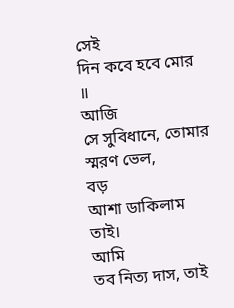সেই
দিন কবে হবে মোর ॥
আজি
সে সুবিধানে, তোমার স্মরণ ভেল,
বড়
আশা ডাকিলাম তাই।
আমি
তব নিত্য দাস, তাই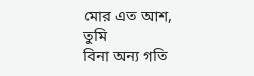মোর এত আশ,
তুমি
বিনা অন্য গতি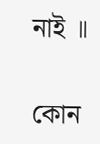নাই ॥

কোন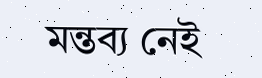মন্তব্য নেই